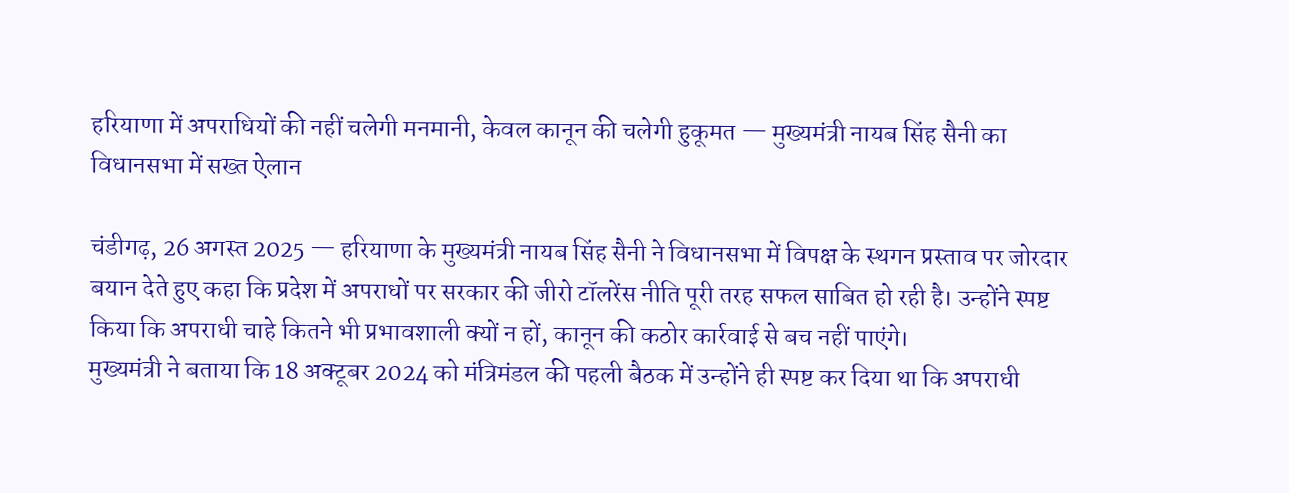हरियाणा में अपराधियों की नहीं चलेगी मनमानी, केवल कानून की चलेगी हुकूमत — मुख्यमंत्री नायब सिंह सैनी का विधानसभा में सख्त ऐलान

चंडीगढ़, 26 अगस्त 2025 — हरियाणा के मुख्यमंत्री नायब सिंह सैनी ने विधानसभा में विपक्ष के स्थगन प्रस्ताव पर जोरदार बयान देते हुए कहा कि प्रदेश में अपराधों पर सरकार की जीरो टॉलरेंस नीति पूरी तरह सफल साबित हो रही है। उन्होंने स्पष्ट किया कि अपराधी चाहे कितने भी प्रभावशाली क्यों न हों, कानून की कठोर कार्रवाई से बच नहीं पाएंगे।
मुख्यमंत्री ने बताया कि 18 अक्टूबर 2024 को मंत्रिमंडल की पहली बैठक में उन्होंने ही स्पष्ट कर दिया था कि अपराधी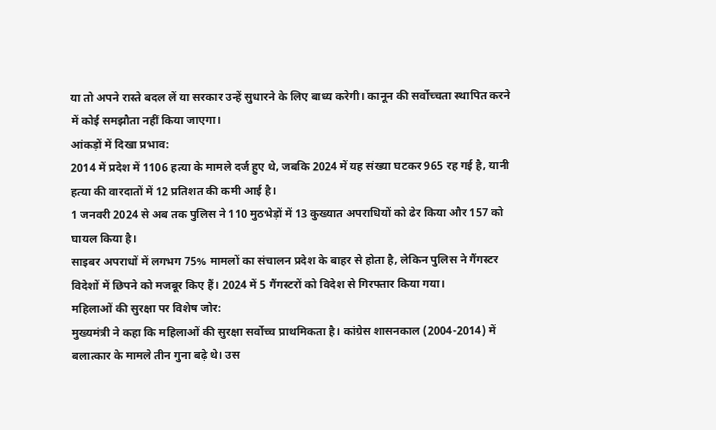या तो अपने रास्ते बदल लें या सरकार उन्हें सुधारने के लिए बाध्य करेगी। कानून की सर्वोच्चता स्थापित करने में कोई समझौता नहीं किया जाएगा।
आंकड़ों में दिखा प्रभाव:
2014 में प्रदेश में 1106 हत्या के मामले दर्ज हुए थे, जबकि 2024 में यह संख्या घटकर 965 रह गई है, यानी हत्या की वारदातों में 12 प्रतिशत की कमी आई है।
1 जनवरी 2024 से अब तक पुलिस ने 110 मुठभेड़ों में 13 कुख्यात अपराधियों को ढेर किया और 157 को घायल किया है।
साइबर अपराधों में लगभग 75% मामलों का संचालन प्रदेश के बाहर से होता है, लेकिन पुलिस ने गैंगस्टर विदेशों में छिपने को मजबूर किए हैं। 2024 में 5 गैंगस्टरों को विदेश से गिरफ्तार किया गया।
महिलाओं की सुरक्षा पर विशेष जोर:
मुख्यमंत्री ने कहा कि महिलाओं की सुरक्षा सर्वोच्च प्राथमिकता है। कांग्रेस शासनकाल (2004-2014) में बलात्कार के मामले तीन गुना बढ़े थे। उस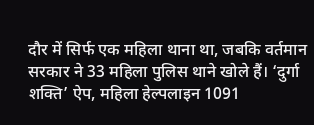दौर में सिर्फ एक महिला थाना था, जबकि वर्तमान सरकार ने 33 महिला पुलिस थाने खोले हैं। ‘दुर्गा शक्ति’ ऐप, महिला हेल्पलाइन 1091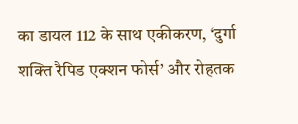का डायल 112 के साथ एकीकरण, ‘दुर्गा शक्ति रैपिड एक्शन फोर्स’ और रोहतक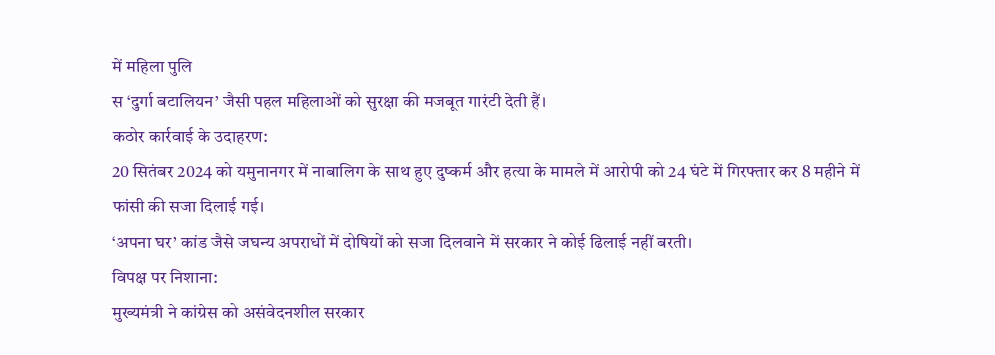में महिला पुलि
स ‘दुर्गा बटालियन’ जैसी पहल महिलाओं को सुरक्षा की मजबूत गारंटी देती हैं।
कठोर कार्रवाई के उदाहरण:
20 सितंबर 2024 को यमुनानगर में नाबालिग के साथ हुए दुष्कर्म और हत्या के मामले में आरोपी को 24 घंटे में गिरफ्तार कर 8 महीने में फांसी की सजा दिलाई गई।
‘अपना घर’ कांड जैसे जघन्य अपराधों में दोषियों को सजा दिलवाने में सरकार ने कोई ढिलाई नहीं बरती।
विपक्ष पर निशाना:
मुख्यमंत्री ने कांग्रेस को असंवेदनशील सरकार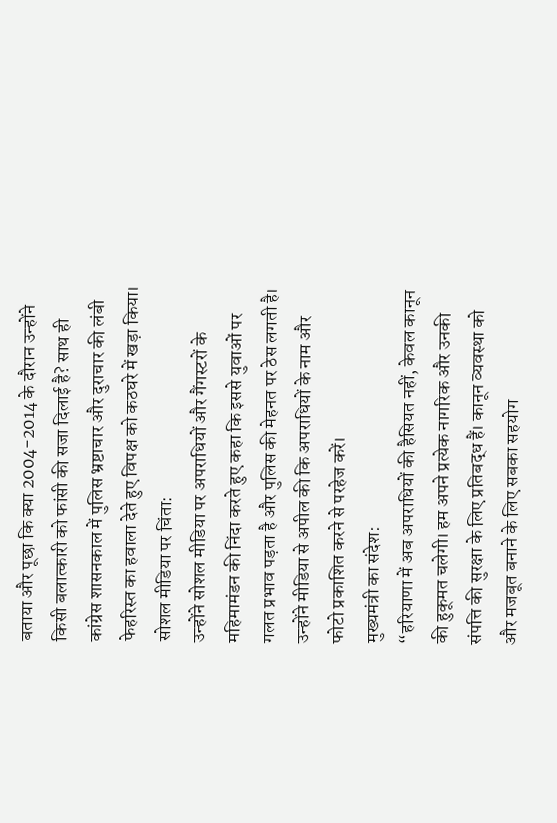बताया और पूछा कि क्या 2004-2014 के दौरान उन्होंने किसी बलात्कारी को फांसी की सजा दिलाई है? साथ ही कांग्रेस शासनकाल में पुलिस भ्रष्टाचार और दुराचार की लंबी फेहरिस्त का हवाला देते हुए विपक्ष को कठघरे में खड़ा किया।
सोशल मीडिया पर चिंता:
उन्होंने सोशल मीडिया पर अपराधियों और गैंगस्टरों के महिमामंडन की निंदा करते हुए कहा कि इससे युवाओं पर गलत प्रभाव पड़ता है और पुलिस की मेहनत पर ठेस लगती है। उन्होंने मीडिया से अपील की कि अपराधियों के नाम और फोटो प्रकाशित करने से परहेज करें।
मुख्यमंत्री का संदेश:
“हरियाणा में अब अपराधियों की हैसियत नहीं, केवल कानून की हुकूमत चलेगी। हम अपने प्रत्येक नागरिक और उनकी संपत्ति की सुरक्षा के लिए प्रतिबद्ध हैं। कानून व्यवस्था को और मजबूत बनाने के लिए सबका सहयोग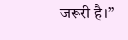जरूरी है।”